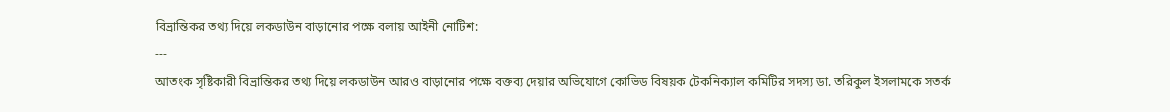বিভ্রান্তিকর তথ্য দিয়ে লকডাউন বাড়ানোর পক্ষে বলায় আইনী নোটিশ:
---
আতংক সৃষ্টিকারী বিভ্রান্তিকর তথ্য দিয়ে লকডাউন আরও বাড়ানোর পক্ষে বক্তব্য দেয়ার অভিযোগে কোভিড বিষয়ক টেকনিক্যাল কমিটির সদস্য ডা. তরিকুল ইসলামকে সতর্ক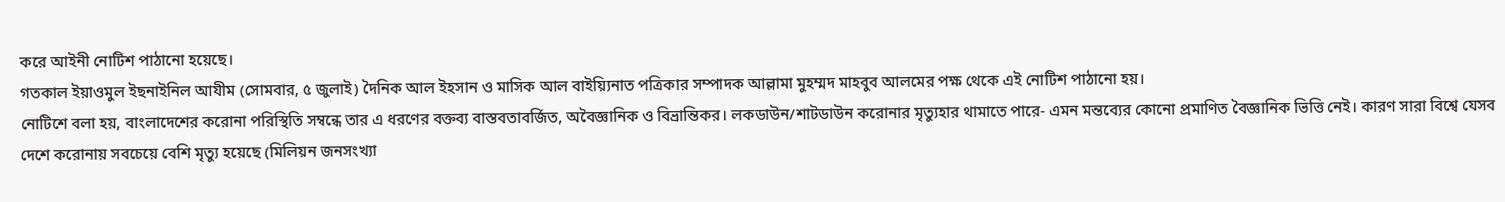করে আইনী নোটিশ পাঠানো হয়েছে।
গতকাল ইয়াওমুল ইছনাইনিল আযীম (সোমবার, ৫ জুলাই) দৈনিক আল ইহসান ও মাসিক আল বাইয়্যিনাত পত্রিকার সম্পাদক আল্লামা মুহম্মদ মাহবুব আলমের পক্ষ থেকে এই নোটিশ পাঠানো হয়।
নোটিশে বলা হয়, বাংলাদেশের করোনা পরিস্থিতি সম্বন্ধে তার এ ধরণের বক্তব্য বাস্তবতাবর্জিত, অবৈজ্ঞানিক ও বিভ্রান্তিকর। লকডাউন/শাটডাউন করোনার মৃত্যুহার থামাতে পারে- এমন মন্তব্যের কোনো প্রমাণিত বৈজ্ঞানিক ভিত্তি নেই। কারণ সারা বিশ্বে যেসব দেশে করোনায় সবচেয়ে বেশি মৃত্যু হয়েছে (মিলিয়ন জনসংখ্যা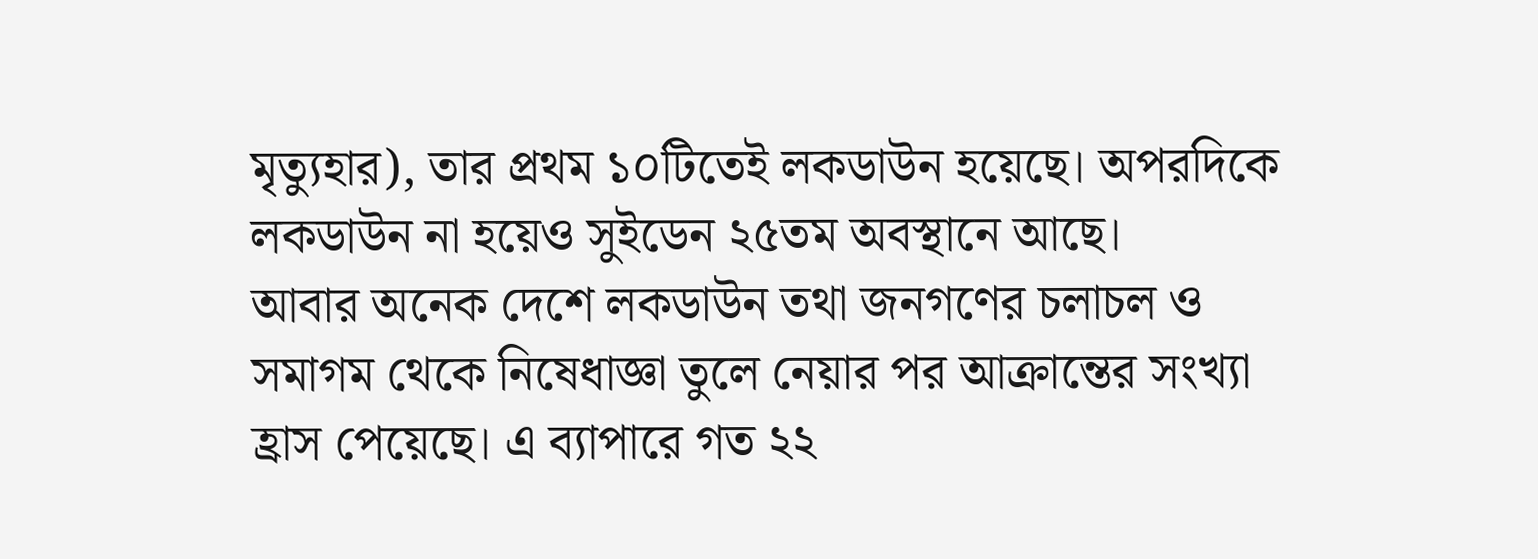মৃত্যুহার), তার প্রথম ১০টিতেই লকডাউন হয়েছে। অপরদিকে লকডাউন না হয়েও সুইডেন ২৫তম অবস্থানে আছে।
আবার অনেক দেশে লকডাউন তথা জনগণের চলাচল ও সমাগম থেকে নিষেধাজ্ঞা তুলে নেয়ার পর আক্রান্তের সংখ্যা হ্রাস পেয়েছে। এ ব্যাপারে গত ২২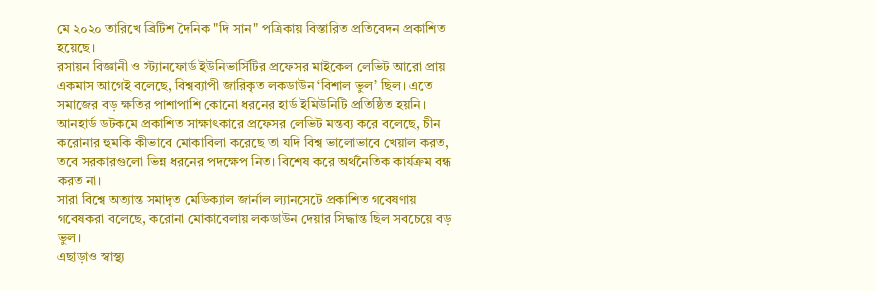মে ২০২০ তারিখে ব্রিটিশ দৈনিক "দি সান" পত্রিকায় বিস্তারিত প্রতিবেদন প্রকাশিত হয়েছে।
রসায়ন বিজ্ঞানী ও স্ট্যানফোর্ড ইউনিভার্সিটির প্রফেসর মাইকেল লেভিট আরো প্রায় একমাস আগেই বলেছে, বিশ্বব্যাপী জারিকৃত লকডাউন ‘বিশাল ভুল’ ছিল। এতে সমাজের বড় ক্ষতির পাশাপাশি কোনো ধরনের হার্ড ইমিউনিটি প্রতিষ্ঠিত হয়নি।
আনহার্ড ডটকমে প্রকাশিত সাক্ষাৎকারে প্রফেসর লেভিট মন্তব্য করে বলেছে, চীন করোনার হুমকি কীভাবে মোকাবিলা করেছে তা যদি বিশ্ব ভালোভাবে খেয়াল করত, তবে সরকারগুলো ভিন্ন ধরনের পদক্ষেপ নিত। বিশেষ করে অর্থনৈতিক কার্যক্রম বন্ধ করত না।
সারা বিশ্বে অত্যান্ত সমাদৃত মেডিক্যাল জার্নাল ল্যানসেটে প্রকাশিত গবেষণায় গবেষকরা বলেছে, করোনা মোকাবেলায় লকডাউন দেয়ার সিদ্ধান্ত ছিল সবচেয়ে বড় ভুল।
এছাড়াও স্বাস্থ্য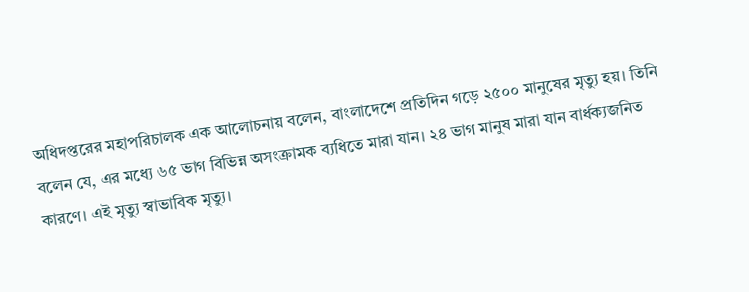অধিদপ্তরের মহাপরিচালক এক আলোচনায় বলেন, বাংলাদেশে প্রতিদিন গড়ে ২৫০০ মানুষের মৃত্যু হয়। তিনি বলেন যে, এর মধ্যে ৬৫ ভাগ বিভিন্ন অসংক্রামক ব্যধিতে মারা যান। ২৪ ভাগ মানুষ মারা যান বার্ধক্যজনিত কারণে। এই মৃত্যু স্বাভাবিক মৃত্যু।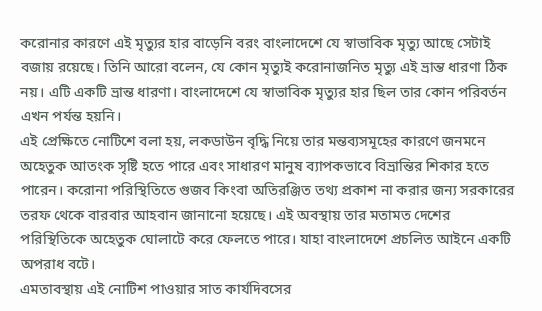করোনার কারণে এই মৃত্যুর হার বাড়েনি বরং বাংলাদেশে যে স্বাভাবিক মৃত্যু আছে সেটাই বজায় রয়েছে। তিনি আরো বলেন, যে কোন মৃত্যুই করোনাজনিত মৃত্যু এই ভ্রান্ত ধারণা ঠিক নয়। এটি একটি ভ্রান্ত ধারণা। বাংলাদেশে যে স্বাভাবিক মৃত্যুর হার ছিল তার কোন পরিবর্তন এখন পর্যন্ত হয়নি।
এই প্রেক্ষিতে নোটিশে বলা হয়, লকডাউন বৃদ্ধি নিয়ে তার মন্তব্যসমূহের কারণে জনমনে অহেতুক আতংক সৃষ্টি হতে পারে এবং সাধারণ মানুষ ব্যাপকভাবে বিভ্রান্তির শিকার হতে পারেন। করোনা পরিস্থিতিতে গুজব কিংবা অতিরঞ্জিত তথ্য প্রকাশ না করার জন্য সরকারের তরফ থেকে বারবার আহবান জানানো হয়েছে। এই অবস্থায় তার মতামত দেশের পরিস্থিতিকে অহেতুক ঘোলাটে করে ফেলতে পারে। যাহা বাংলাদেশে প্রচলিত আইনে একটি অপরাধ বটে।
এমতাবস্থায় এই নোটিশ পাওয়ার সাত কার্যদিবসের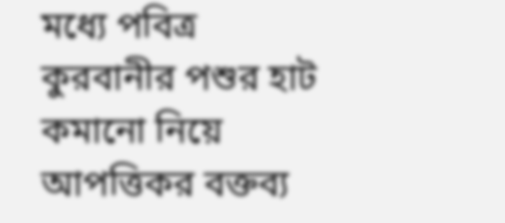মধ্যে পবিত্র কুরবানীর পশুর হাট কমানো নিয়ে আপত্তিকর বক্তব্য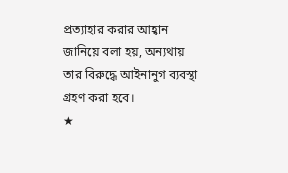প্রত্যাহার করার আহ্বান জানিয়ে বলা হয়, অন্যথায় তার বিরুদ্ধে আইনানুগ ব্যবস্থা গ্রহণ করা হবে।
★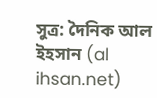সুত্র: দৈনিক আল ইহসান (al ihsan.net)